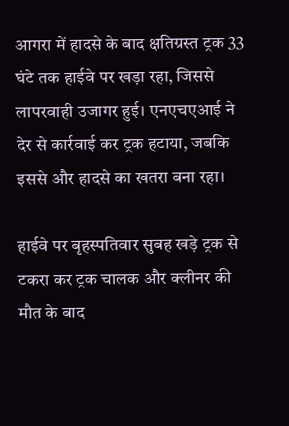आगरा में हादसे के बाद क्षतिग्रस्त ट्रक 33 घंटे तक हाईवे पर खड़ा रहा, जिससे लापरवाही उजागर हुई। एनएचएआई ने देर से कार्रवाई कर ट्रक हटाया, जबकि इससे और हादसे का खतरा बना रहा।

हाईवे पर बृहस्पतिवार सुबह खड़े ट्रक से टकरा कर ट्रक चालक और क्लीनर की मौत के बाद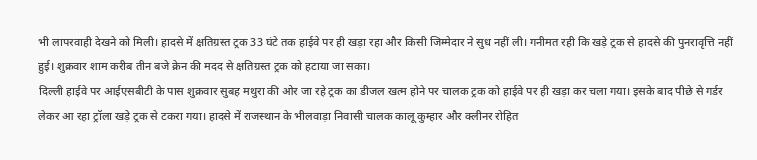भी लापरवाही देखने को मिली। हादसे में क्षतिग्रस्त ट्रक 33 घंटे तक हाईवे पर ही खड़ा रहा और किसी जिम्मेदार ने सुध नहीं ली। गनीमत रही कि खड़े ट्रक से हादसे की पुनरावृत्ति नहीं हुई। शुक्रवार शाम करीब तीन बजे क्रेन की मदद से क्षतिग्रस्त ट्रक को हटाया जा सका।
दिल्ली हाईवे पर आईएसबीटी के पास शुक्रवार सुबह मथुरा की ओर जा रहे ट्रक का डीजल खत्म होने पर चालक ट्रक को हाईवे पर ही खड़ा कर चला गया। इसके बाद पीछे से गर्डर लेकर आ रहा ट्रॉला खड़े ट्रक से टकरा गया। हादसे में राजस्थान के भीलवाड़ा निवासी चालक कालू कुम्हार और क्लीनर रोहित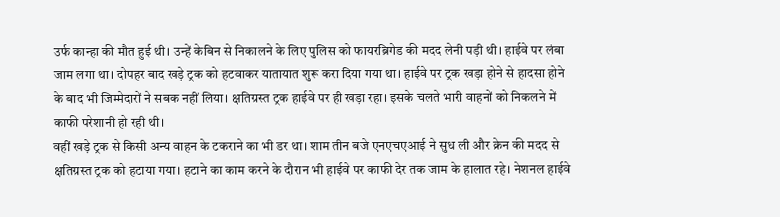उर्फ कान्हा की मौत हुई थी। उन्हें केबिन से निकालने के लिए पुलिस को फायरब्रिगेड की मदद लेनी पड़ी थी। हाईवे पर लंबा जाम लगा था। दोपहर बाद खड़े ट्रक को हटवाकर यातायात शुरू करा दिया गया था। हाईवे पर ट्रक खड़ा होने से हादसा होने के बाद भी जिम्मेदारों ने सबक नहीं लिया। क्षतिग्रस्त ट्रक हाईवे पर ही खड़ा रहा। इसके चलते भारी वाहनों को निकलने में काफी परेशानी हो रही थी।
वहीं खड़े ट्रक से किसी अन्य वाहन के टकराने का भी डर था। शाम तीन बजे एनएचएआई ने सुध ली और क्रेन की मदद से क्षतिग्रस्त ट्रक को हटाया गया। हटाने का काम करने के दौरान भी हाईवे पर काफी देर तक जाम के हालात रहे। नेशनल हाईवे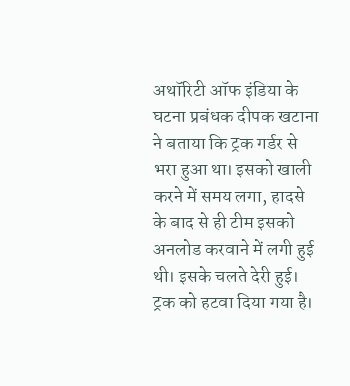अथॉरिटी ऑफ इंडिया के घटना प्रबंधक दीपक खटाना ने बताया कि ट्रक गर्डर से भरा हुआ था। इसको खाली करने में समय लगा, हादसे के बाद से ही टीम इसको अनलोड करवाने में लगी हुई थी। इसके चलते देरी हुई। ट्रक को हटवा दिया गया है।